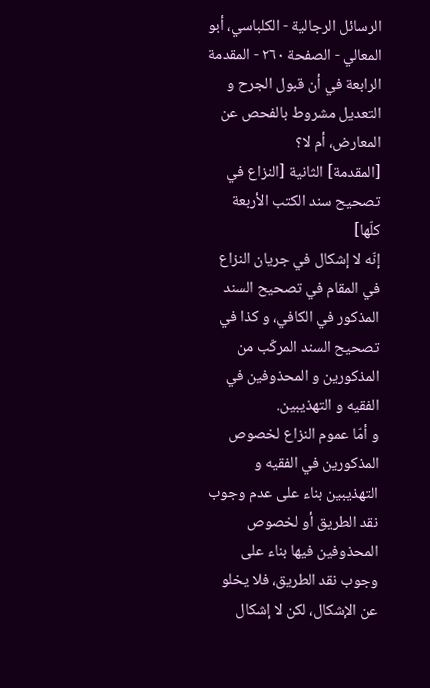الرسائل الرجالية - الكلباسي، أبو المعالي - الصفحة ٢٦٠ - المقدمة الرابعة في أن قبول الجرح و التعديل مشروط بالفحص عن المعارض، أم لا؟
[المقدمة] الثانية [النزاع في تصحيح سند الكتب الأربعة كلّها]
إنّه لا إشكال في جريان النزاع في المقام في تصحيح السند المذكور في الكافي، و كذا في تصحيح السند المركّب من المذكورين و المحذوفين في الفقيه و التهذيبين.
و أمّا عموم النزاع لخصوص المذكورين في الفقيه و التهذيبين بناء على عدم وجوب نقد الطريق أو لخصوص المحذوفين فيها بناء على وجوب نقد الطريق، فلا يخلو عن الإشكال، لكن لا إشكال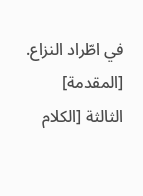في اطّراد النزاع.
[المقدمة] الثالثة [الكلام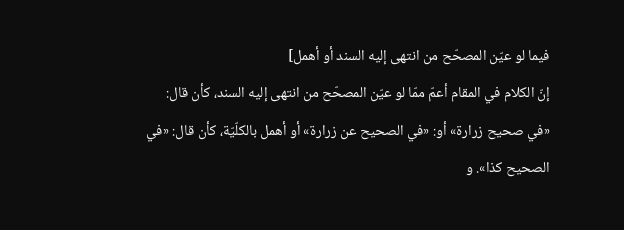فيما لو عيّن المصحّح من انتهى إليه السند أو أهمل]
إنّ الكلام في المقام أعمّ ممّا لو عيّن المصحّح من انتهى إليه السند، كأن قال:
«في صحيح زرارة» أو: «في الصحيح عن زرارة» أو أهمل بالكلّيّة، كأن قال: «في الصحيح كذا». و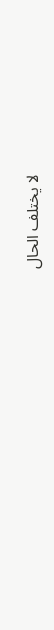لا يختلف الحال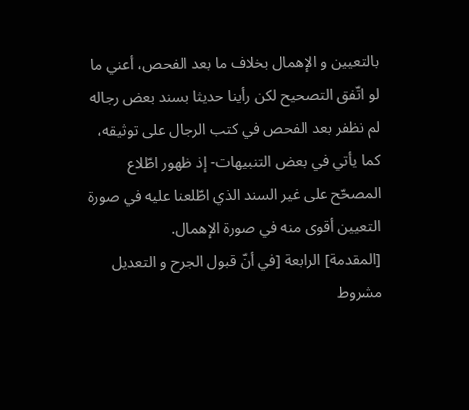بالتعيين و الإهمال بخلاف ما بعد الفحص، أعني ما لو اتّفق التصحيح لكن رأينا حديثا بسند بعض رجاله لم نظفر بعد الفحص في كتب الرجال على توثيقه، كما يأتي في بعض التنبيهات- إذ ظهور اطّلاع المصحّح على غير السند الذي اطّلعنا عليه في صورة التعيين أقوى منه في صورة الإهمال.
[المقدمة] الرابعة [في أنّ قبول الجرح و التعديل مشروط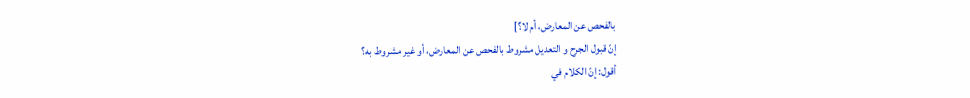بالفحص عن المعارض، أم لا؟]
إنّ قبول الجرح و التعديل مشروط بالفحص عن المعارض، أو غير مشروط به؟
أقول: إنّ الكلام في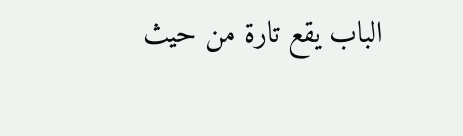الباب يقع تارة من حيث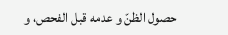حصول الظنّ و عدمه قبل الفحص، و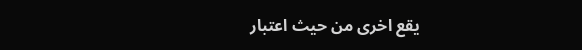يقع اخرى من حيث اعتبار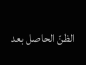الظنّ الحاصل بعد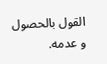القول بالحصول و عدمه.